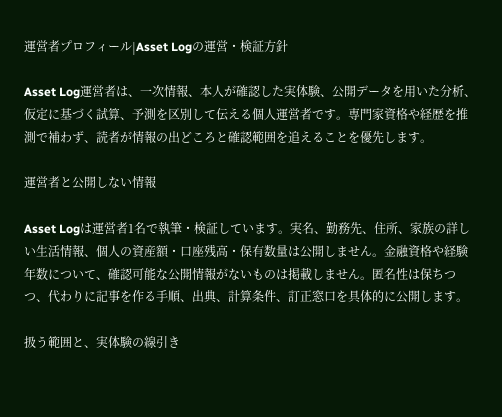運営者プロフィール|Asset Logの運営・検証方針

Asset Log運営者は、一次情報、本人が確認した実体験、公開データを用いた分析、仮定に基づく試算、予測を区別して伝える個人運営者です。専門家資格や経歴を推測で補わず、読者が情報の出どころと確認範囲を追えることを優先します。

運営者と公開しない情報

Asset Logは運営者1名で執筆・検証しています。実名、勤務先、住所、家族の詳しい生活情報、個人の資産額・口座残高・保有数量は公開しません。金融資格や経験年数について、確認可能な公開情報がないものは掲載しません。匿名性は保ちつつ、代わりに記事を作る手順、出典、計算条件、訂正窓口を具体的に公開します。

扱う範囲と、実体験の線引き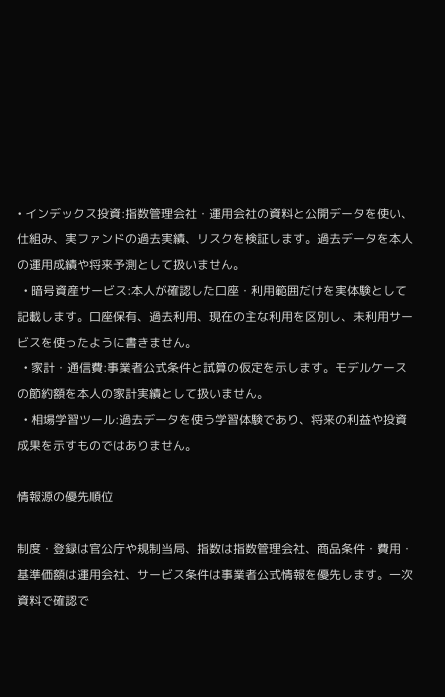• インデックス投資:指数管理会社・運用会社の資料と公開データを使い、仕組み、実ファンドの過去実績、リスクを検証します。過去データを本人の運用成績や将来予測として扱いません。
  • 暗号資産サービス:本人が確認した口座・利用範囲だけを実体験として記載します。口座保有、過去利用、現在の主な利用を区別し、未利用サービスを使ったように書きません。
  • 家計・通信費:事業者公式条件と試算の仮定を示します。モデルケースの節約額を本人の家計実績として扱いません。
  • 相場学習ツール:過去データを使う学習体験であり、将来の利益や投資成果を示すものではありません。

情報源の優先順位

制度・登録は官公庁や規制当局、指数は指数管理会社、商品条件・費用・基準価額は運用会社、サービス条件は事業者公式情報を優先します。一次資料で確認で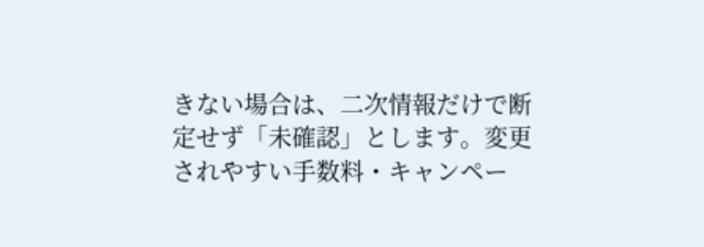きない場合は、二次情報だけで断定せず「未確認」とします。変更されやすい手数料・キャンペー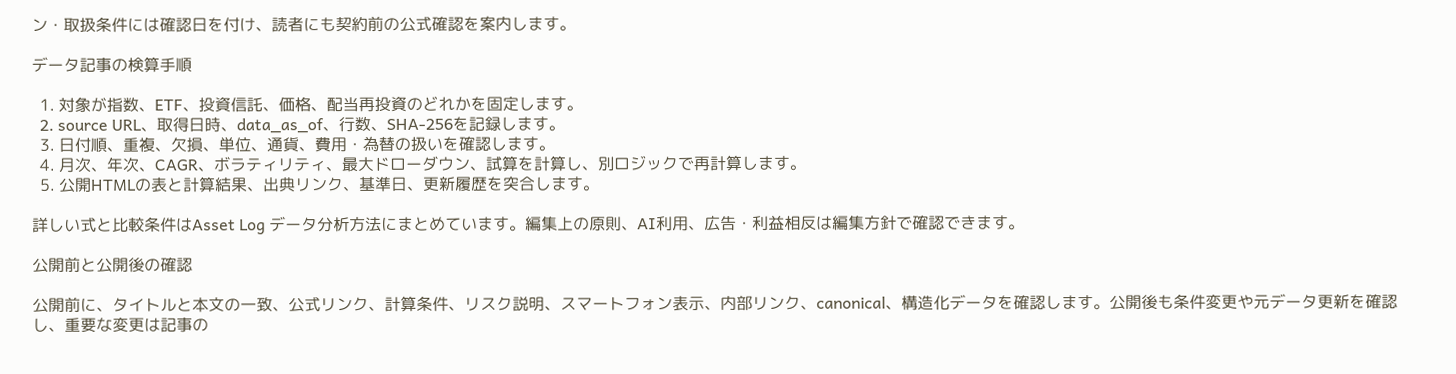ン・取扱条件には確認日を付け、読者にも契約前の公式確認を案内します。

データ記事の検算手順

  1. 対象が指数、ETF、投資信託、価格、配当再投資のどれかを固定します。
  2. source URL、取得日時、data_as_of、行数、SHA-256を記録します。
  3. 日付順、重複、欠損、単位、通貨、費用・為替の扱いを確認します。
  4. 月次、年次、CAGR、ボラティリティ、最大ドローダウン、試算を計算し、別ロジックで再計算します。
  5. 公開HTMLの表と計算結果、出典リンク、基準日、更新履歴を突合します。

詳しい式と比較条件はAsset Log データ分析方法にまとめています。編集上の原則、AI利用、広告・利益相反は編集方針で確認できます。

公開前と公開後の確認

公開前に、タイトルと本文の一致、公式リンク、計算条件、リスク説明、スマートフォン表示、内部リンク、canonical、構造化データを確認します。公開後も条件変更や元データ更新を確認し、重要な変更は記事の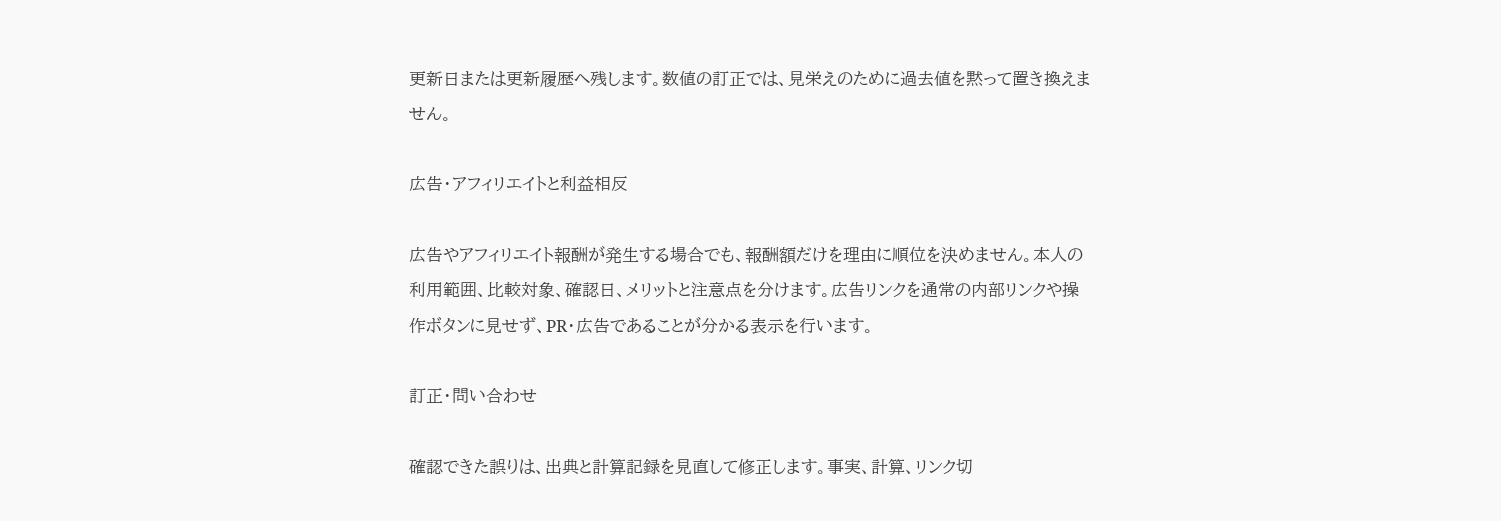更新日または更新履歴へ残します。数値の訂正では、見栄えのために過去値を黙って置き換えません。

広告・アフィリエイトと利益相反

広告やアフィリエイト報酬が発生する場合でも、報酬額だけを理由に順位を決めません。本人の利用範囲、比較対象、確認日、メリットと注意点を分けます。広告リンクを通常の内部リンクや操作ボタンに見せず、PR・広告であることが分かる表示を行います。

訂正・問い合わせ

確認できた誤りは、出典と計算記録を見直して修正します。事実、計算、リンク切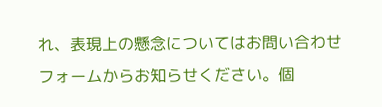れ、表現上の懸念についてはお問い合わせフォームからお知らせください。個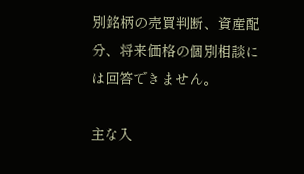別銘柄の売買判断、資産配分、将来価格の個別相談には回答できません。

主な入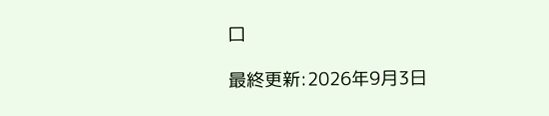口

最終更新:2026年9月3日